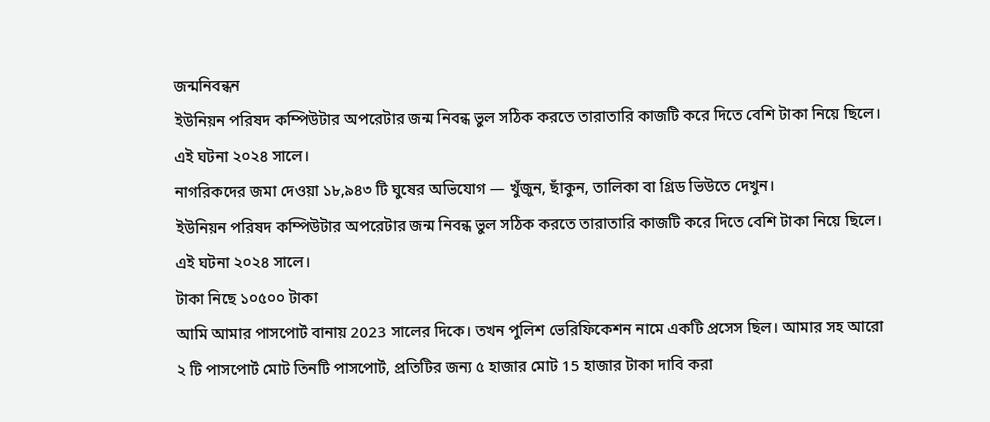জন্মনিবন্ধন
ইউনিয়ন পরিষদ কম্পিউটার অপরেটার জন্ম নিবন্ধ ভুল সঠিক করতে তারাতারি কাজটি করে দিতে বেশি টাকা নিয়ে ছিলে। এই ঘটনা ২০২৪ সালে।
নাগরিকদের জমা দেওয়া ১৮,৯৪৩ টি ঘুষের অভিযোগ — খুঁজুন, ছাঁকুন, তালিকা বা গ্রিড ভিউতে দেখুন।
ইউনিয়ন পরিষদ কম্পিউটার অপরেটার জন্ম নিবন্ধ ভুল সঠিক করতে তারাতারি কাজটি করে দিতে বেশি টাকা নিয়ে ছিলে। এই ঘটনা ২০২৪ সালে।
টাকা নিছে ১০৫০০ টাকা
আমি আমার পাসপোর্ট বানায় 2023 সালের দিকে। তখন পুলিশ ভেরিফিকেশন নামে একটি প্রসেস ছিল। আমার সহ আরো ২ টি পাসপোর্ট মোট তিনটি পাসপোর্ট, প্রতিটির জন্য ৫ হাজার মোট 15 হাজার টাকা দাবি করা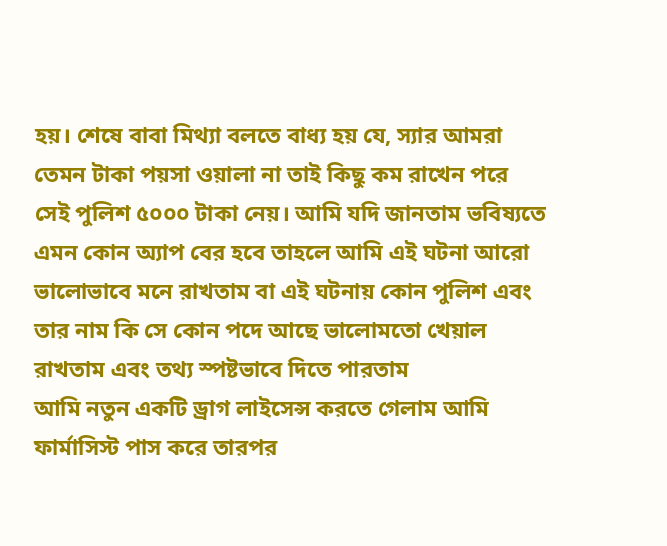হয়। শেষে বাবা মিথ্যা বলতে বাধ্য হয় যে, স্যার আমরা তেমন টাকা পয়সা ওয়ালা না তাই কিছু কম রাখেন পরে সেই পুলিশ ৫০০০ টাকা নেয়। আমি যদি জানতাম ভবিষ্যতে এমন কোন অ্যাপ বের হবে তাহলে আমি এই ঘটনা আরো ভালোভাবে মনে রাখতাম বা এই ঘটনায় কোন পুলিশ এবং তার নাম কি সে কোন পদে আছে ভালোমতো খেয়াল রাখতাম এবং তথ্য স্পষ্টভাবে দিতে পারতাম
আমি নতুন একটি ড্রাগ লাইসেন্স করতে গেলাম আমি ফার্মাসিস্ট পাস করে তারপর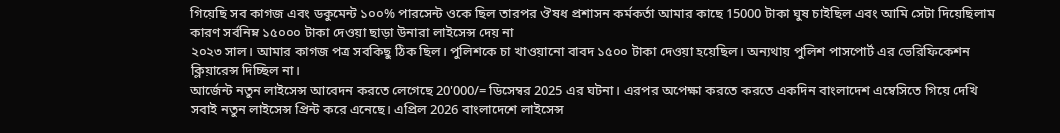গিয়েছি সব কাগজ এবং ডকুমেন্ট ১০০% পারসেন্ট ওকে ছিল তারপর ঔষধ প্রশাসন কর্মকর্তা আমার কাছে 15000 টাকা ঘুষ চাইছিল এবং আমি সেটা দিয়েছিলাম কারণ সর্বনিম্ন ১৫০০০ টাকা দেওয়া ছাড়া উনারা লাইসেন্স দেয় না
২০২৩ সাল। আমার কাগজ পত্র সবকিছু ঠিক ছিল। পুলিশকে চা খাওয়ানো বাবদ ১৫০০ টাকা দেওয়া হয়েছিল। অন্যথায় পুলিশ পাসপোর্ট এর ভেরিফিকেশন ক্লিয়ারেন্স দিচ্ছিল না।
আর্জেন্ট নতুন লাইসেন্স আবেদন করতে লেগেছে 20'000/= ডিসেম্বর 2025 এর ঘটনা। এরপর অপেক্ষা করতে করতে একদিন বাংলাদেশ এম্বেসিতে গিয়ে দেখি সবাই নতুন লাইসেন্স প্রিন্ট করে এনেছে। এপ্রিল 2026 বাংলাদেশে লাইসেন্স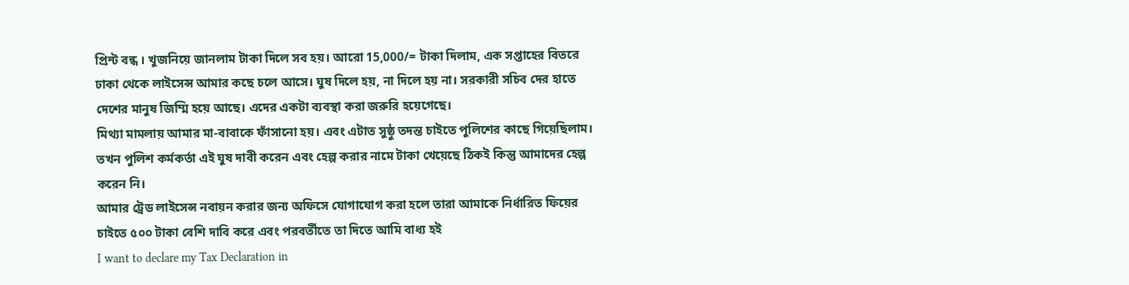প্রিন্ট বন্ধ । খুজনিয়ে জানলাম টাকা দিলে সব হয়। আরো 15,000/= টাকা দিলাম, এক সপ্তাহের বিতরে ঢাকা থেকে লাইসেন্স আমার কছে চলে আসে। ঘুষ দিলে হয়, না দিলে হয় না। সরকারী সচিব দের হাতে দেশের মানুষ জিম্মি হয়ে আছে। এদের একটা ব্যবস্থা করা জরুরি হয়েগেছে।
মিথ্যা মামলায় আমার মা-বাবাকে ফাঁসানো হয়। এবং এটাত সুষ্ঠু তদন্ত চাইতে পুলিশের কাছে গিয়েছিলাম। তখন পুলিশ কর্মকর্তা এই ঘুষ দাবী করেন এবং হেল্প করার নামে টাকা খেয়েছে ঠিকই কিন্তু আমাদের হেল্প করেন নি।
আমার ট্রেড লাইসেন্স নবায়ন করার জন্য অফিসে যোগাযোগ করা হলে তারা আমাকে নির্ধারিত ফিয়ের চাইতে ৫০০ টাকা বেশি দাবি করে এবং পরবর্তীতে তা দিতে আমি বাধ্য হই
I want to declare my Tax Declaration in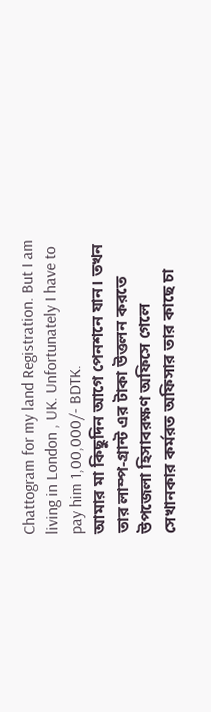Chattogram for my land Registration. But I am living in London , UK. Unfortunately I have to pay him 1,00,000/- BDTK.
আমার মা কিছুদিন আগে পেনশনে যান। তখন তার লাম্প-গ্রান্ট এর টাকা উত্তলন করতে উপজেলা হিসাবরক্ষণ অফিসে গেলে সেখানকার কর্মরত অফিসার তার কাছে চা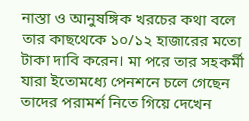নাস্তা ও আনুষঙ্গিক খরচের কথা বলে তার কাছথেকে ১০/১২ হাজারের মতো টাকা দাবি করেন। মা পরে তার সহকর্মী যারা ইতোমধ্যে পেনশনে চলে গেছেন তাদের পরামর্শ নিতে গিয়ে দেখেন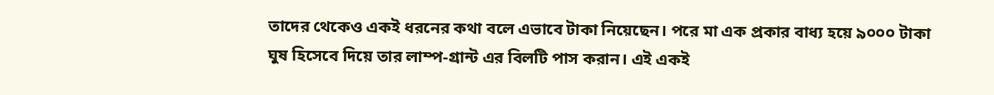তাদের থেকেও একই ধরনের কথা বলে এভাবে টাকা নিয়েছেন। পরে মা এক প্রকার বাধ্য হয়ে ৯০০০ টাকা ঘুষ হিসেবে দিয়ে তার লাম্প-গ্রান্ট এর বিলটি পাস করান। এই একই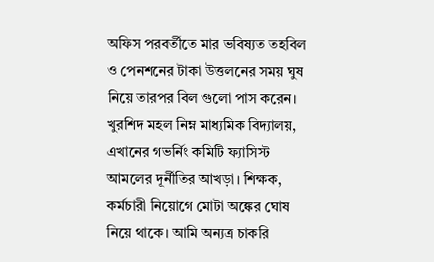অফিস পরবর্তীতে মার ভবিষ্যত তহবিল ও পেনশনের টাকা উত্তলনের সময় ঘুষ নিয়ে তারপর বিল গুলো পাস করেন।
খুরশিদ মহল নিম্ন মাধ্যমিক বিদ্যালয়, এখানের গভর্নিং কমিটি ফ্যাসিস্ট আমলের দূর্নীতির আখড়া। শিক্ষক, কর্মচারী নিয়োগে মোটা অঙ্কের ঘোষ নিয়ে থাকে। আমি অন্যত্র চাকরি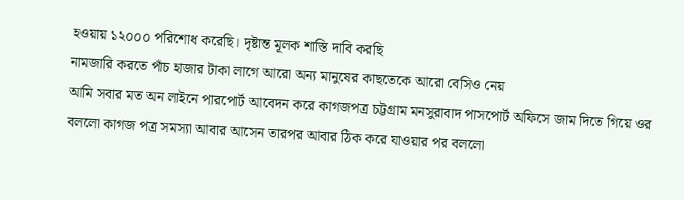হওয়ায় ১২০০০ পরিশোধ করেছি। দৃষ্টান্ত মূলক শাস্তি দাবি করছি
নামজারি করতে পাঁচ হাজার টাকা লাগে আরো অন্য মানুষের কাছতেকে আরো বেসিও নেয়
আমি সবার মত অন লাইনে পারপোর্ট আবেদন করে কাগজপত্র চট্টগ্রাম মনসুরাবাদ পাসপোর্ট অফিসে জাম দিতে গিয়ে ওর বললো কাগজ পত্র সমস্যা আবার আসেন তারপর আবার ঠিক করে যাওয়ার পর বললো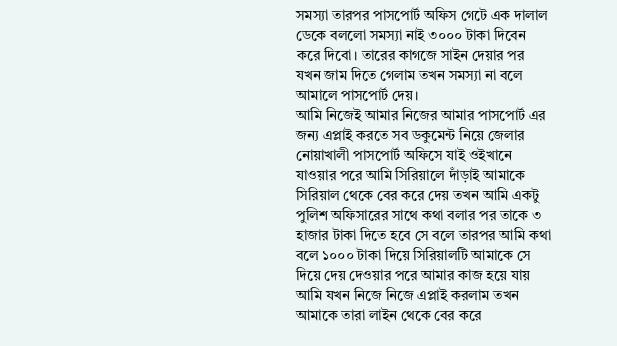সমস্যা তারপর পাসপোর্ট অফিস গেটে এক দালাল ডেকে বললো সমস্যা নাই ৩০০০ টাকা দিবেন করে দিবো। তারের কাগজে সাইন দেয়ার পর যখন জাম দিতে গেলাম তখন সমস্যা না বলে আমালে পাসপোর্ট দেয়।
আমি নিজেই আমার নিজের আমার পাসপোর্ট এর জন্য এপ্লাই করতে সব ডকুমেন্ট নিয়ে জেলার নোয়াখালী পাসপোর্ট অফিসে যাই ওইখানে যাওয়ার পরে আমি সিরিয়ালে দাঁড়াই আমাকে সিরিয়াল থেকে বের করে দেয় তখন আমি একটু পুলিশ অফিসারের সাথে কথা বলার পর তাকে ৩ হাজার টাকা দিতে হবে সে বলে তারপর আমি কথা বলে ১০০০ টাকা দিয়ে সিরিয়ালটি আমাকে সে দিয়ে দেয় দেওয়ার পরে আমার কাজ হয়ে যায় আমি যখন নিজে নিজে এপ্লাই করলাম তখন আমাকে তারা লাইন থেকে বের করে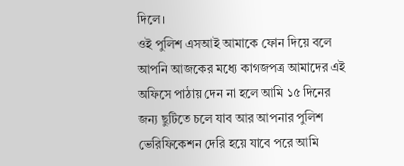দিলে।
ওই পুলিশ এসআই আমাকে ফোন দিয়ে বলে আপনি আজকের মধ্যে কাগজপত্র আমাদের এই অফিসে পাঠায় দেন না হলে আমি ১৫ দিনের জন্য ছুটিতে চলে যাব আর আপনার পুলিশ ভেরিফিকেশন দেরি হয়ে যাবে পরে আমি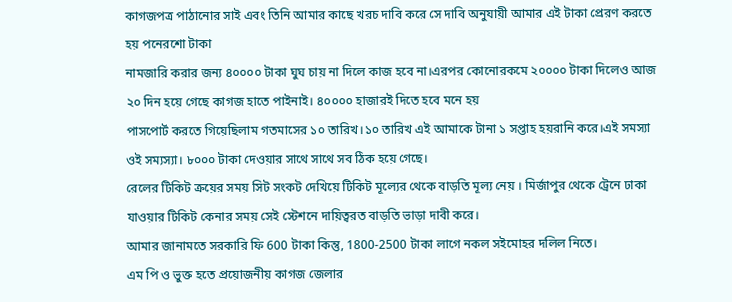কাগজপত্র পাঠানোর সাই এবং তিনি আমার কাছে খরচ দাবি করে সে দাবি অনুযায়ী আমার এই টাকা প্রেরণ করতে হয় পনেরশো টাকা
নামজারি করার জন্য ৪০০০০ টাকা ঘুঘ চায় না দিলে কাজ হবে না।এরপর কোনোরকমে ২০০০০ টাকা দিলেও আজ ২০ দিন হয়ে গেছে কাগজ হাতে পাইনাই। ৪০০০০ হাজারই দিতে হবে মনে হয়
পাসপোর্ট করতে গিয়েছিলাম গতমাসের ১০ তারিখ।১০ তারিখ এই আমাকে টানা ১ সপ্তাহ হয়রানি করে।এই সমস্যা ওই সম্যস্যা। ৮০০০ টাকা দেওয়ার সাথে সাথে সব ঠিক হয়ে গেছে।
রেলের টিকিট ক্রয়ের সময় সিট সংকট দেখিয়ে টিকিট মূল্যের থেকে বাড়তি মূল্য নেয় । মির্জাপুর থেকে ট্রেনে ঢাকা যাওয়ার টিকিট কেনার সময় সেই স্টেশনে দায়িত্বরত বাড়তি ভাড়া দাবী করে।
আমার জানামতে সরকারি ফি 600 টাকা কিন্তু, 1800-2500 টাকা লাগে নকল সইমোহর দলিল নিতে।
এম পি ও ভুক্ত হতে প্রয়োজনীয় কাগজ জেলার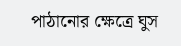পাঠানোর ক্ষেত্রে ঘুস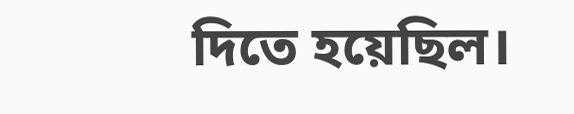দিতে হয়েছিল।